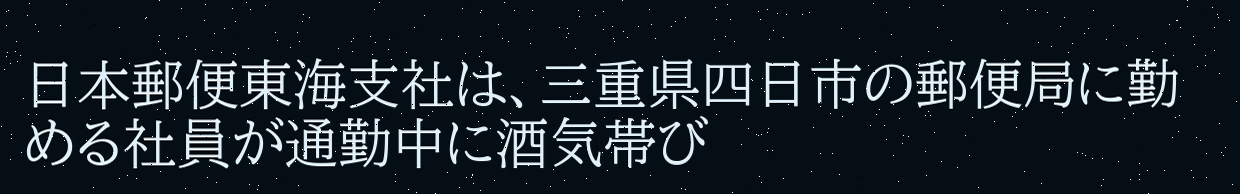日本郵便東海支社は、三重県四日市の郵便局に勤める社員が通勤中に酒気帯び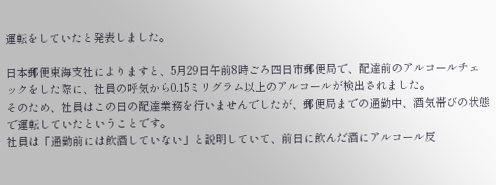運転をしていたと発表しました。

日本郵便東海支社によりますと、5月29日午前8時ごろ四日市郵便局で、配達前のアルコールチェックをした際に、社員の呼気から0.15ミリグラム以上のアルコールが検出されました。
そのため、社員はこの日の配達業務を行いませんでしたが、郵便局までの通勤中、酒気帯びの状態で運転していたということです。
社員は「通勤前には飲酒していない」と説明していて、前日に飲んだ酒にアルコール反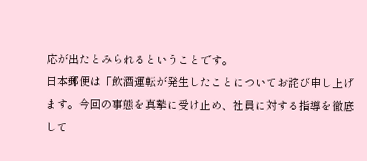応が出たとみられるということです。
日本郵便は「飲酒運転が発生したことについてお詫び申し上げます。今回の事態を真摯に受け止め、社員に対する指導を徹底して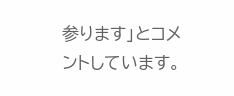参ります」とコメントしています。